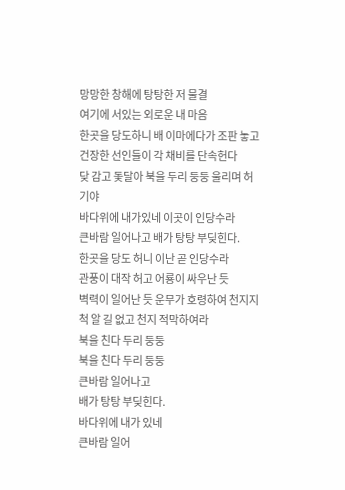망망한 창해에 탕탕한 저 물결
여기에 서있는 외로운 내 마음
한곳을 당도하니 배 이마에다가 조판 놓고
건장한 선인들이 각 채비를 단속헌다
닺 감고 돛달아 북을 두리 둥둥 울리며 허기야
바다위에 내가있네 이곳이 인당수라
큰바람 일어나고 배가 탕탕 부딪힌다.
한곳을 당도 허니 이난 곧 인당수라
관풍이 대작 허고 어룡이 싸우난 듯
벽력이 일어난 듯 운무가 호령하여 천지지척 알 길 없고 천지 적막하여라
북을 친다 두리 둥둥
북을 친다 두리 둥둥
큰바람 일어나고
배가 탕탕 부딪힌다.
바다위에 내가 있네
큰바람 일어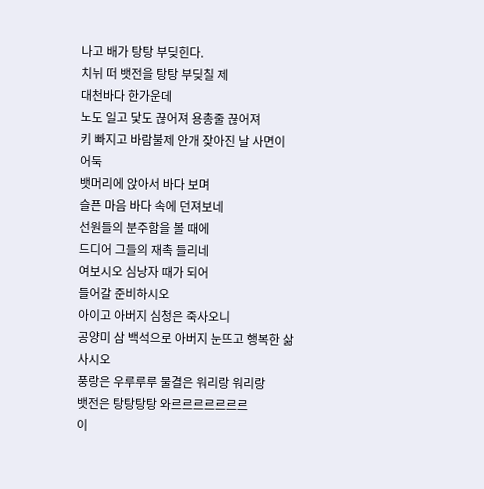나고 배가 탕탕 부딪힌다.
치뉘 떠 뱃전을 탕탕 부딪칠 제
대천바다 한가운데
노도 일고 닻도 끊어져 용총줄 끊어져
키 빠지고 바람불제 안개 잦아진 날 사면이 어둑
뱃머리에 앉아서 바다 보며
슬픈 마음 바다 속에 던져보네
선원들의 분주함을 볼 때에
드디어 그들의 재촉 들리네
여보시오 심낭자 때가 되어
들어갈 준비하시오
아이고 아버지 심청은 죽사오니
공양미 삼 백석으로 아버지 눈뜨고 행복한 삶 사시오
풍랑은 우루루루 물결은 워리랑 워리랑
뱃전은 탕탕탕탕 와르르르르르르르
이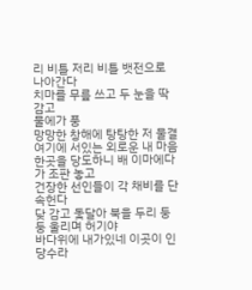리 비틀 저리 비틀 뱃전으로 나아간다
치마를 무릎 쓰고 두 눈을 딱 감고
물에가 풍
망망한 창해에 탕탕한 저 물결
여기에 서있는 외로운 내 마음
한곳을 당도하니 배 이마에다가 조판 놓고
건장한 선인들이 각 채비를 단속헌다
닺 감고 돛달아 북을 두리 둥둥 울리며 허기야
바다위에 내가있네 이곳이 인당수라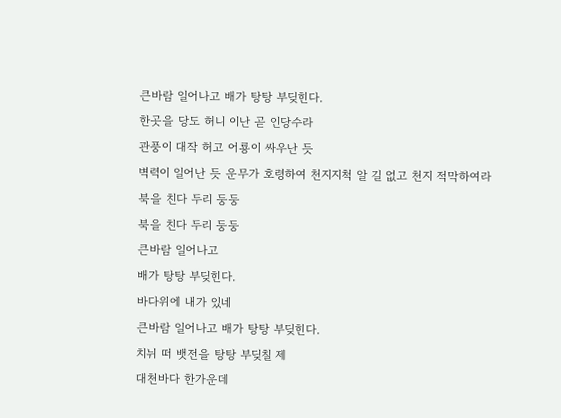큰바람 일어나고 배가 탕탕 부딪힌다.
한곳을 당도 허니 이난 곧 인당수라
관풍이 대작 허고 어룡이 싸우난 듯
벽력이 일어난 듯 운무가 호령하여 천지지척 알 길 없고 천지 적막하여라
북을 친다 두리 둥둥
북을 친다 두리 둥둥
큰바람 일어나고
배가 탕탕 부딪힌다.
바다위에 내가 있네
큰바람 일어나고 배가 탕탕 부딪힌다.
치뉘 떠 뱃전을 탕탕 부딪칠 제
대천바다 한가운데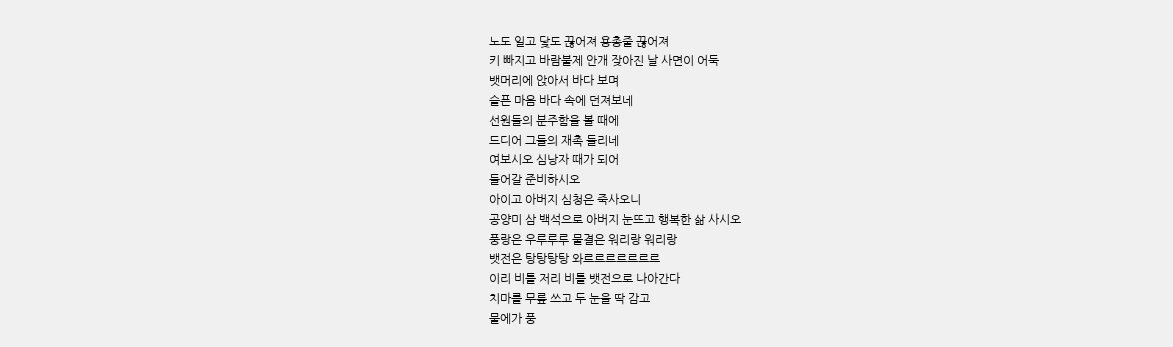노도 일고 닻도 끊어져 용총줄 끊어져
키 빠지고 바람불제 안개 잦아진 날 사면이 어둑
뱃머리에 앉아서 바다 보며
슬픈 마음 바다 속에 던져보네
선원들의 분주함을 볼 때에
드디어 그들의 재촉 들리네
여보시오 심낭자 때가 되어
들어갈 준비하시오
아이고 아버지 심청은 죽사오니
공양미 삼 백석으로 아버지 눈뜨고 행복한 삶 사시오
풍랑은 우루루루 물결은 워리랑 워리랑
뱃전은 탕탕탕탕 와르르르르르르르
이리 비틀 저리 비틀 뱃전으로 나아간다
치마를 무릎 쓰고 두 눈을 딱 감고
물에가 풍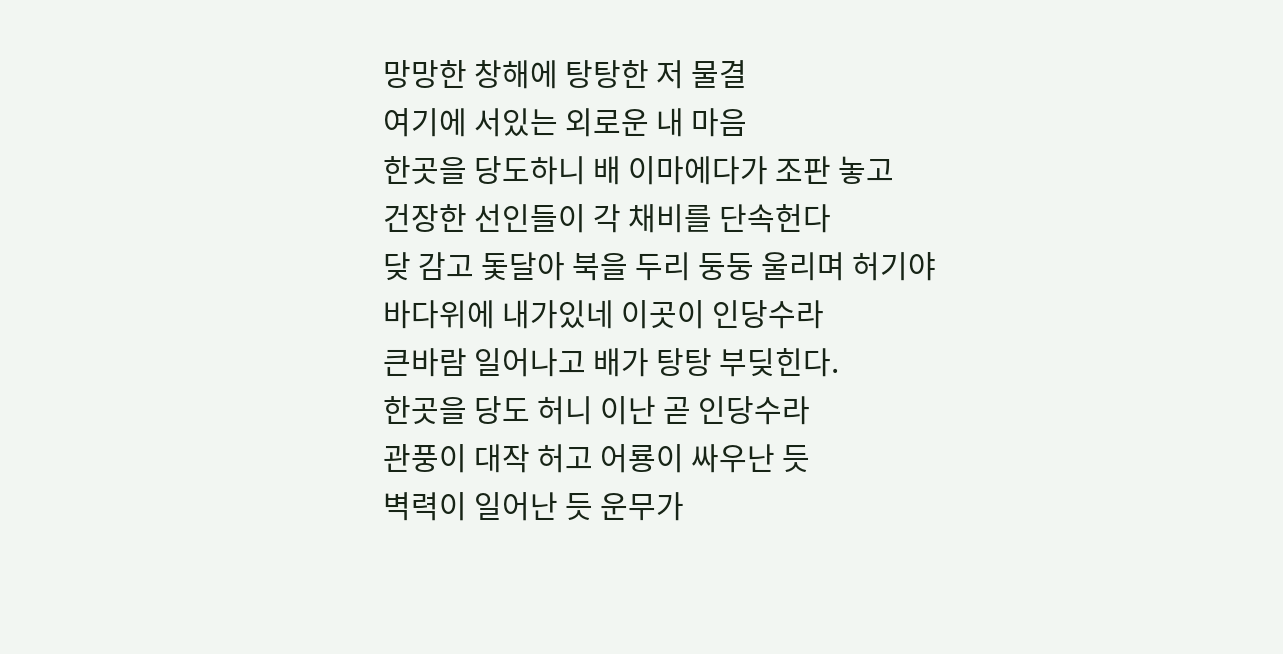망망한 창해에 탕탕한 저 물결
여기에 서있는 외로운 내 마음
한곳을 당도하니 배 이마에다가 조판 놓고
건장한 선인들이 각 채비를 단속헌다
닺 감고 돛달아 북을 두리 둥둥 울리며 허기야
바다위에 내가있네 이곳이 인당수라
큰바람 일어나고 배가 탕탕 부딪힌다.
한곳을 당도 허니 이난 곧 인당수라
관풍이 대작 허고 어룡이 싸우난 듯
벽력이 일어난 듯 운무가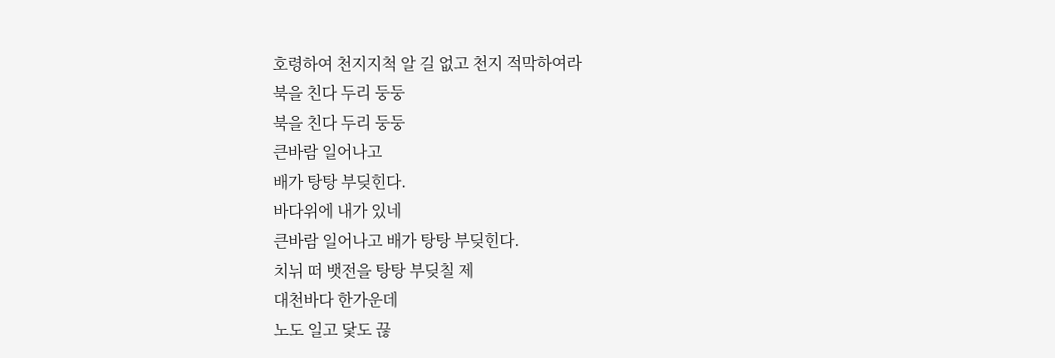호령하여 천지지척 알 길 없고 천지 적막하여라
북을 친다 두리 둥둥
북을 친다 두리 둥둥
큰바람 일어나고
배가 탕탕 부딪힌다.
바다위에 내가 있네
큰바람 일어나고 배가 탕탕 부딪힌다.
치뉘 떠 뱃전을 탕탕 부딪칠 제
대천바다 한가운데
노도 일고 닻도 끊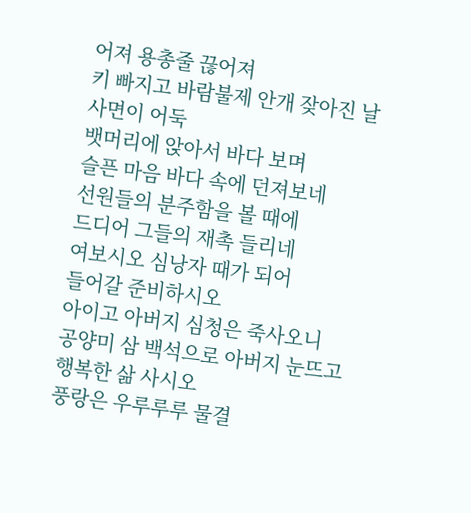어져 용총줄 끊어져
키 빠지고 바람불제 안개 잦아진 날 사면이 어둑
뱃머리에 앉아서 바다 보며
슬픈 마음 바다 속에 던져보네
선원들의 분주함을 볼 때에
드디어 그들의 재촉 들리네
여보시오 심낭자 때가 되어
들어갈 준비하시오
아이고 아버지 심청은 죽사오니
공양미 삼 백석으로 아버지 눈뜨고 행복한 삶 사시오
풍랑은 우루루루 물결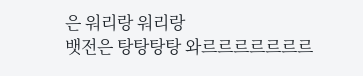은 워리랑 워리랑
뱃전은 탕탕탕탕 와르르르르르르르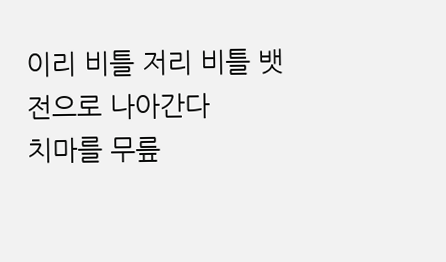이리 비틀 저리 비틀 뱃전으로 나아간다
치마를 무릎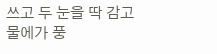쓰고 두 눈을 딱 감고
물에가 풍